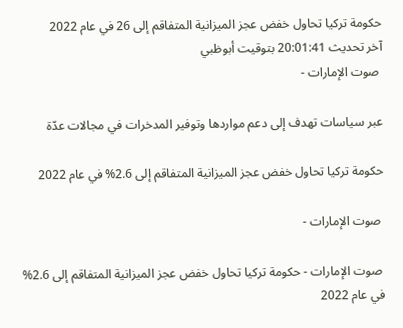حكومة تركيا تحاول خفض عجز الميزانية المتفاقم إلى 26 في عام 2022
آخر تحديث 20:01:41 بتوقيت أبوظبي
 صوت الإمارات -

عبر سياسات تهدف إلى دعم مواردها وتوفير المدخرات في مجالات عدّة

حكومة تركيا تحاول خفض عجز الميزانية المتفاقم إلى 2.6% في عام 2022

 صوت الإمارات -

 صوت الإمارات - حكومة تركيا تحاول خفض عجز الميزانية المتفاقم إلى 2.6% في عام 2022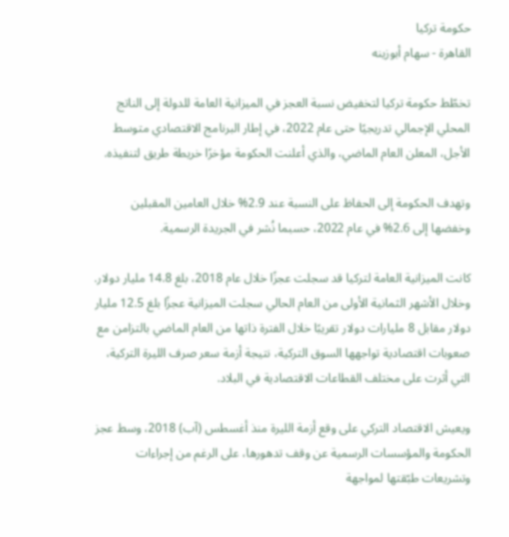حكومة تركيا
القاهرة - سهام أبوزينه

تخطّط حكومة تركيا لتخفيض نسبة العجز في الميزانية العامة للدولة إلى الناتج المحلي الإجمالي تدريجيًا حتى عام 2022، في إطار البرنامج الاقتصادي متوسط الأجل، المعلن العام الماضي، والذي أعلنت الحكومة مؤخرًا خريطة طريق لتنفيذه.

وتهدف الحكومة إلى الحفاظ على النسبة عند 2.9% خلال العامين المقبلين وخفضها إلى 2.6% في عام 2022، حسبما نُشر في الجريدة الرسمية.

كانت الميزانية العامة لتركيا قد سجلت عجزًا خلال عام 2018، بلغ 14.8 مليار دولار. وخلال الأشهر الثمانية الأولى من العام الحالي سجلت الميزانية عجزًا بلغ 12.5 مليار دولار مقابل 8 مليارات دولار تقريبًا خلال الفترة ذاتها من العام الماضي بالتزامن مع صعوبات اقتصادية تواجهها السوق التركية، نتيجة أزمة سعر صرف الليرة التركية، التي أثرت على مختلف القطاعات الاقتصادية في البلاد.

ويعيش الاقتصاد التركي على وقع أزمة الليرة منذ أغسطس (آب) 2018، وسط عجز الحكومة والمؤسسات الرسمية عن وقف تدهورها، على الرغم من إجراءات وتشريعات طبّقتها لمواجهة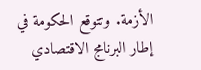الأزمة. وتتوقع الحكومة في إطار البرنامج الاقتصادي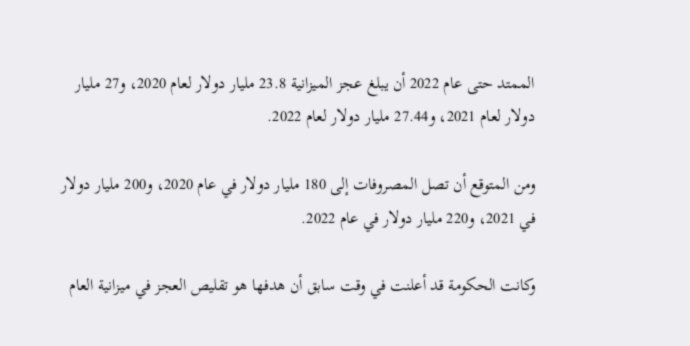الممتد حتى عام 2022 أن يبلغ عجز الميزانية 23.8 مليار دولار لعام 2020، و27 مليار دولار لعام 2021، و27.44 مليار دولار لعام 2022.

ومن المتوقع أن تصل المصروفات إلى 180 مليار دولار في عام 2020، و200 مليار دولار في 2021، و220 مليار دولار في عام 2022.

وكانت الحكومة قد أعلنت في وقت سابق أن هدفها هو تقليص العجز في ميزانية العام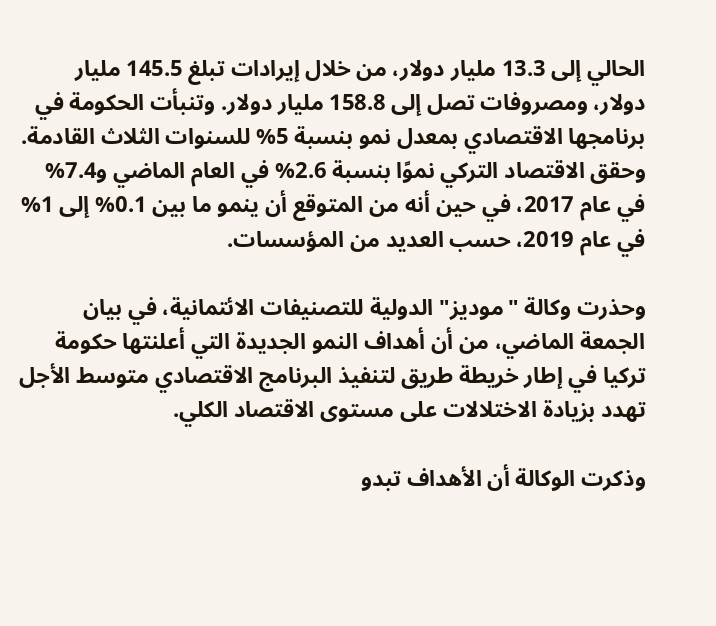الحالي إلى 13.3 مليار دولار، من خلال إيرادات تبلغ 145.5 مليار دولار، ومصروفات تصل إلى 158.8 مليار دولار. وتنبأت الحكومة في برنامجها الاقتصادي بمعدل نمو بنسبة 5% للسنوات الثلاث القادمة. وحقق الاقتصاد التركي نموًا بنسبة 2.6% في العام الماضي و7.4% في عام 2017، في حين أنه من المتوقع أن ينمو ما بين 0.1% إلى 1% في عام 2019، حسب العديد من المؤسسات.

وحذرت وكالة "موديز" الدولية للتصنيفات الائتمانية، في بيان الجمعة الماضي، من أن أهداف النمو الجديدة التي أعلنتها حكومة تركيا في إطار خريطة طريق لتنفيذ البرنامج الاقتصادي متوسط الأجل تهدد بزيادة الاختلالات على مستوى الاقتصاد الكلي.

وذكرت الوكالة أن الأهداف تبدو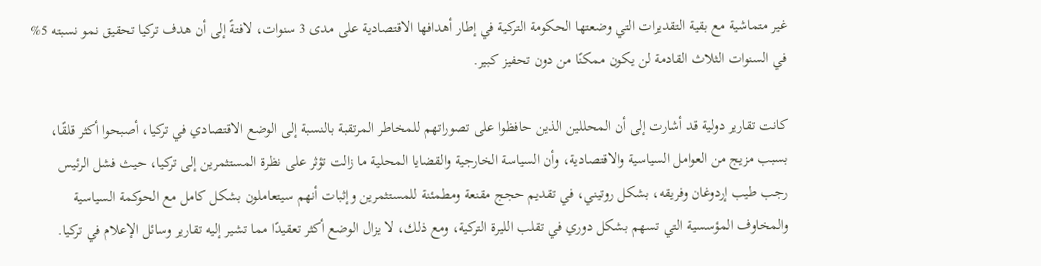غير متماشية مع بقية التقديرات التي وضعتها الحكومة التركية في إطار أهدافها الاقتصادية على مدى 3 سنوات، لافتةً إلى أن هدف تركيا تحقيق نمو نسبته 5% في السنوات الثلاث القادمة لن يكون ممكنًا من دون تحفيز كبير.

كانت تقارير دولية قد أشارت إلى أن المحللين الذين حافظوا على تصوراتهم للمخاطر المرتقبة بالنسبة إلى الوضع الاقتصادي في تركيا، أصبحوا أكثر قلقًا، بسبب مزيج من العوامل السياسية والاقتصادية، وأن السياسة الخارجية والقضايا المحلية ما زالت تؤثر على نظرة المستثمرين إلى تركيا، حيث فشل الرئيس رجب طيب إردوغان وفريقه، بشكل روتيني، في تقديم حجج مقنعة ومطمئنة للمستثمرين وإثبات أنهم سيتعاملون بشكل كامل مع الحوكمة السياسية والمخاوف المؤسسية التي تسهم بشكل دوري في تقلب الليرة التركية، ومع ذلك، لا يزال الوضع أكثر تعقيدًا مما تشير إليه تقارير وسائل الإعلام في تركيا.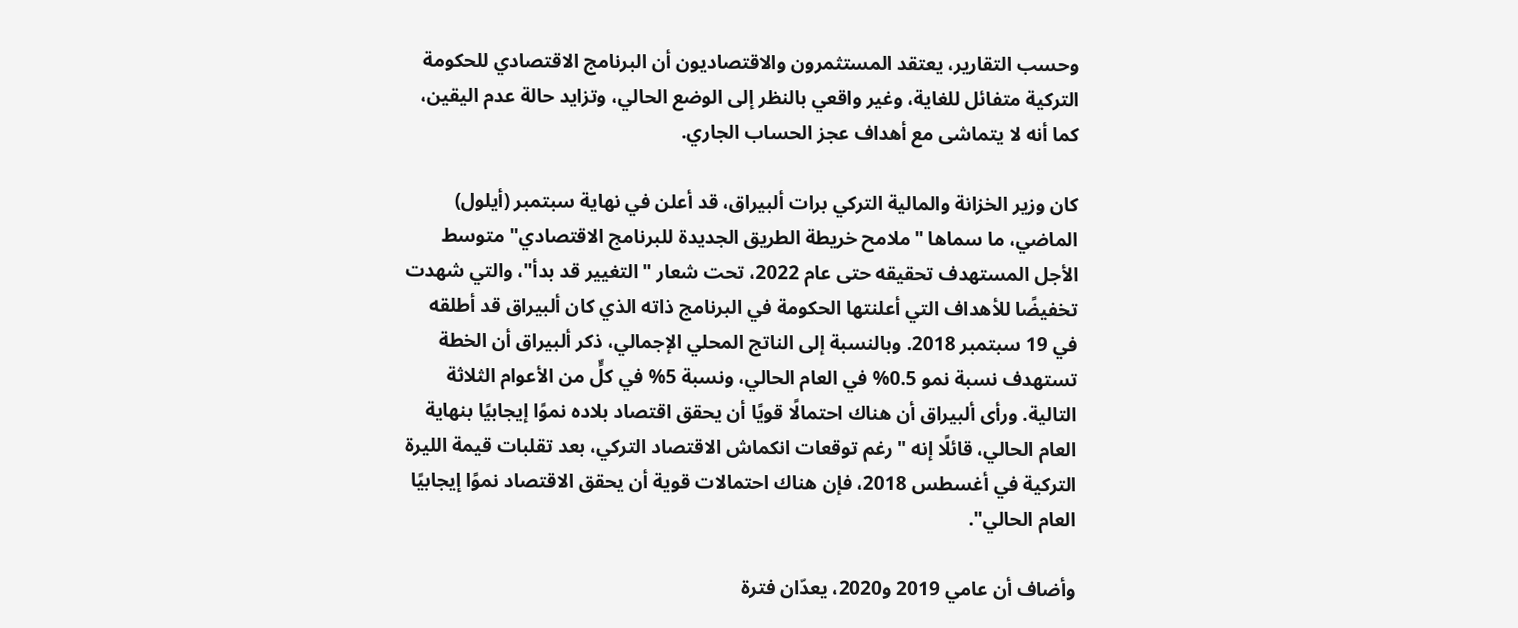وحسب التقارير، يعتقد المستثمرون والاقتصاديون أن البرنامج الاقتصادي للحكومة التركية متفائل للغاية، وغير واقعي بالنظر إلى الوضع الحالي، وتزايد حالة عدم اليقين، كما أنه لا يتماشى مع أهداف عجز الحساب الجاري.

كان وزير الخزانة والمالية التركي برات ألبيراق، قد أعلن في نهاية سبتمبر (أيلول) الماضي، ما سماها "ملامح خريطة الطريق الجديدة للبرنامج الاقتصادي" متوسط الأجل المستهدف تحقيقه حتى عام 2022، تحت شعار "التغيير قد بدأ"، والتي شهدت تخفيضًا للأهداف التي أعلنتها الحكومة في البرنامج ذاته الذي كان ألبيراق قد أطلقه في 19 سبتمبر 2018. وبالنسبة إلى الناتج المحلي الإجمالي، ذكر ألبيراق أن الخطة تستهدف نسبة نمو 0.5% في العام الحالي، ونسبة 5% في كلٍّ من الأعوام الثلاثة التالية. ورأى ألبيراق أن هناك احتمالًا قويًا أن يحقق اقتصاد بلاده نموًا إيجابيًا بنهاية العام الحالي، قائلًا إنه "رغم توقعات انكماش الاقتصاد التركي، بعد تقلبات قيمة الليرة التركية في أغسطس 2018، فإن هناك احتمالات قوية أن يحقق الاقتصاد نموًا إيجابيًا العام الحالي".

وأضاف أن عامي 2019 و2020، يعدّان فترة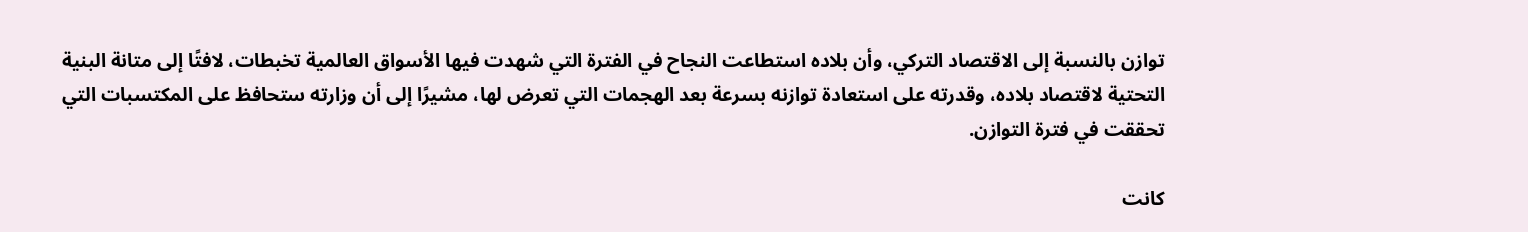توازن بالنسبة إلى الاقتصاد التركي، وأن بلاده استطاعت النجاح في الفترة التي شهدت فيها الأسواق العالمية تخبطات، لافتًا إلى متانة البنية التحتية لاقتصاد بلاده، وقدرته على استعادة توازنه بسرعة بعد الهجمات التي تعرض لها، مشيرًا إلى أن وزارته ستحافظ على المكتسبات التي تحققت في فترة التوازن.

كانت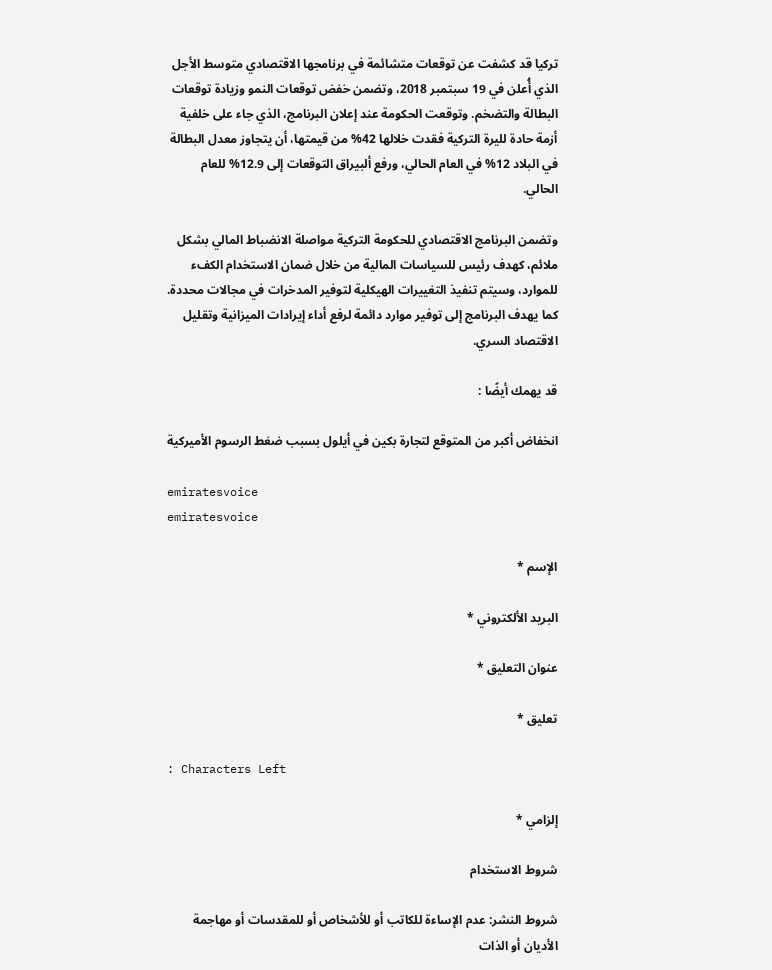تركيا قد كشفت عن توقعات متشائمة في برنامجها الاقتصادي متوسط الأجل الذي أُعلن في 19 سبتمبر 2018، وتضمن خفض توقعات النمو وزيادة توقعات البطالة والتضخم. وتوقعت الحكومة عند إعلان البرنامج، الذي جاء على خلفية أزمة حادة لليرة التركية فقدت خلالها 42% من قيمتها، أن يتجاوز معدل البطالة في البلاد 12% في العام الحالي، ورفع ألبيراق التوقعات إلى 12.9% للعام الحالي.

وتضمن البرنامج الاقتصادي للحكومة التركية مواصلة الانضباط المالي بشكل ملائم، كهدف رئيس للسياسات المالية من خلال ضمان الاستخدام الكفء للموارد، وسيتم تنفيذ التغييرات الهيكلية لتوفير المدخرات في مجالات محددة. كما يهدف البرنامج إلى توفير موارد دائمة لرفع أداء إيرادات الميزانية وتقليل الاقتصاد السري.

قد يهمك أيضًا :

انخفاض أكبر من المتوقع لتجارة بكين في أيلول بسبب ضغط الرسوم الأميركية

emiratesvoice
emiratesvoice

الإسم *

البريد الألكتروني *

عنوان التعليق *

تعليق *

: Characters Left

إلزامي *

شروط الاستخدام

شروط النشر: عدم الإساءة للكاتب أو للأشخاص أو للمقدسات أو مهاجمة الأديان أو الذات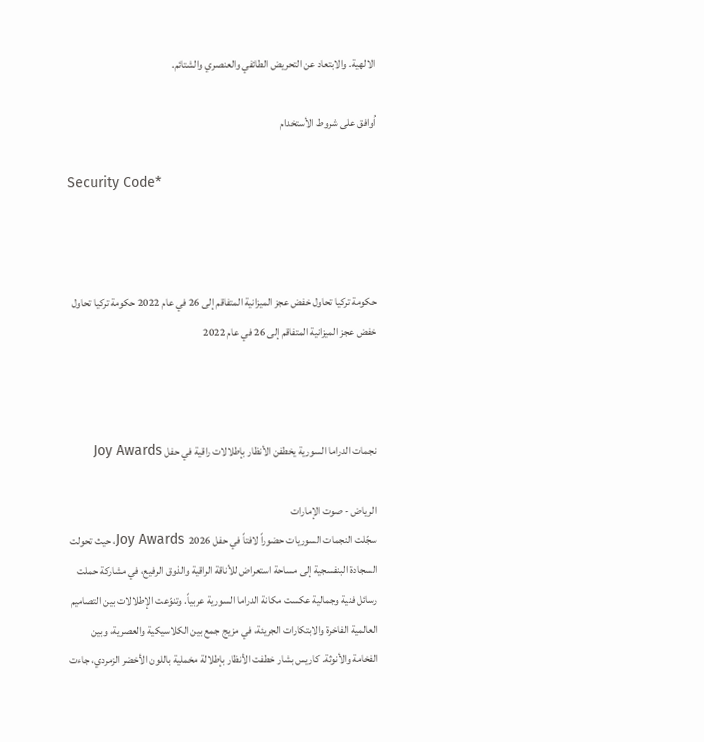الالهية. والابتعاد عن التحريض الطائفي والعنصري والشتائم.

اُوافق على شروط الأستخدام

Security Code*



حكومة تركيا تحاول خفض عجز الميزانية المتفاقم إلى 26 في عام 2022 حكومة تركيا تحاول خفض عجز الميزانية المتفاقم إلى 26 في عام 2022



نجمات الدراما السورية يخطفن الأنظار بإطلالات راقية في حفل Joy Awards

الرياض - صوت الإمارات
سجّلت النجمات السوريات حضوراً لافتاً في حفل Joy Awards 2026، حيث تحولت السجادة البنفسجية إلى مساحة استعراض للأناقة الراقية والذوق الرفيع، في مشاركة حملت رسائل فنية وجمالية عكست مكانة الدراما السورية عربياً. وتنوّعت الإطلالات بين التصاميم العالمية الفاخرة والابتكارات الجريئة، في مزيج جمع بين الكلاسيكية والعصرية، وبين الفخامة والأنوثة. كاريس بشار خطفت الأنظار بإطلالة مخملية باللون الأخضر الزمردي، جاءت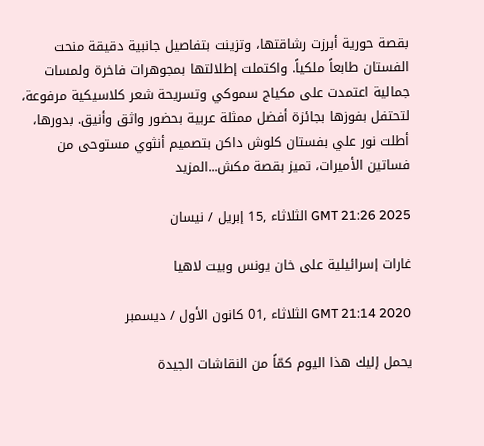بقصة حورية أبرزت رشاقتها، وتزينت بتفاصيل جانبية دقيقة منحت الفستان طابعاً ملكياً. واكتملت إطلالتها بمجوهرات فاخرة ولمسات جمالية اعتمدت على مكياج سموكي وتسريحة شعر كلاسيكية مرفوعة، لتحتفل بفوزها بجائزة أفضل ممثلة عربية بحضور واثق وأنيق. بدورها، أطلت نور علي بفستان كلوش داكن بتصميم أنثوي مستوحى من فساتين الأميرات، تميز بقصة مكش...المزيد

GMT 21:26 2025 الثلاثاء ,15 إبريل / نيسان

غارات إسرائيلية على خان يونس وبيت لاهيا

GMT 21:14 2020 الثلاثاء ,01 كانون الأول / ديسمبر

يحمل إليك هذا اليوم كمّاً من النقاشات الجيدة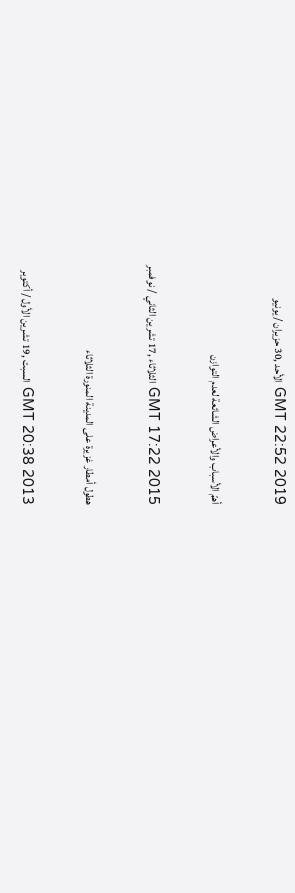GMT 22:52 2019 الأحد ,30 حزيران / يونيو

أهمّ الأسباب والأعراض الشائعة لعدم التوازن

GMT 17:22 2015 الثلاثاء ,17 تشرين الثاني / نوفمبر

هطول أمطار غزيرة على المدينة المنورة الثلاثاء

GMT 20:38 2013 السبت ,19 تشرين الأول / أكتوبر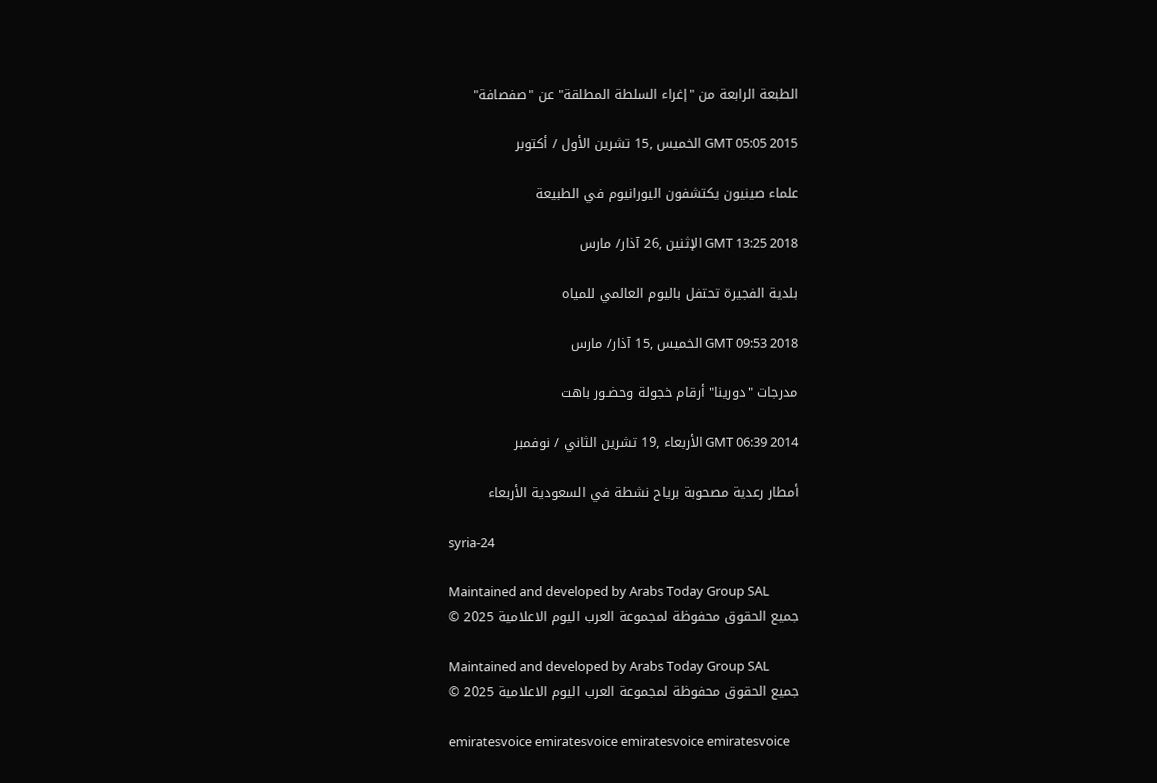الطبعة الرابعة من "إغراء السلطة المطلقة" عن "صفصافة"

GMT 05:05 2015 الخميس ,15 تشرين الأول / أكتوبر

علماء صينيون يكتشفون اليورانيوم في الطبيعة

GMT 13:25 2018 الإثنين ,26 آذار/ مارس

بلدية الفجيرة تحتفل باليوم العالمي للمياه

GMT 09:53 2018 الخميس ,15 آذار/ مارس

مدرجات "دورينا" أرقام خجولة وحضـور باهت

GMT 06:39 2014 الأربعاء ,19 تشرين الثاني / نوفمبر

أمطار رعدية مصحوبة برياح نشطة في السعودية الأربعاء

syria-24

Maintained and developed by Arabs Today Group SAL
جميع الحقوق محفوظة لمجموعة العرب اليوم الاعلامية 2025 ©

Maintained and developed by Arabs Today Group SAL
جميع الحقوق محفوظة لمجموعة العرب اليوم الاعلامية 2025 ©

emiratesvoice emiratesvoice emiratesvoice emiratesvoice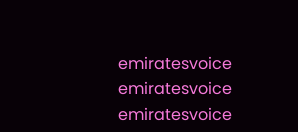emiratesvoice emiratesvoice emiratesvoice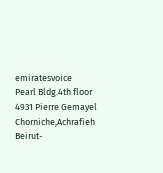emiratesvoice
Pearl Bldg.4th floor
4931 Pierre Gemayel Chorniche,Achrafieh
Beirut-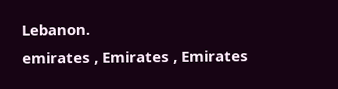Lebanon.
emirates , Emirates , Emirates